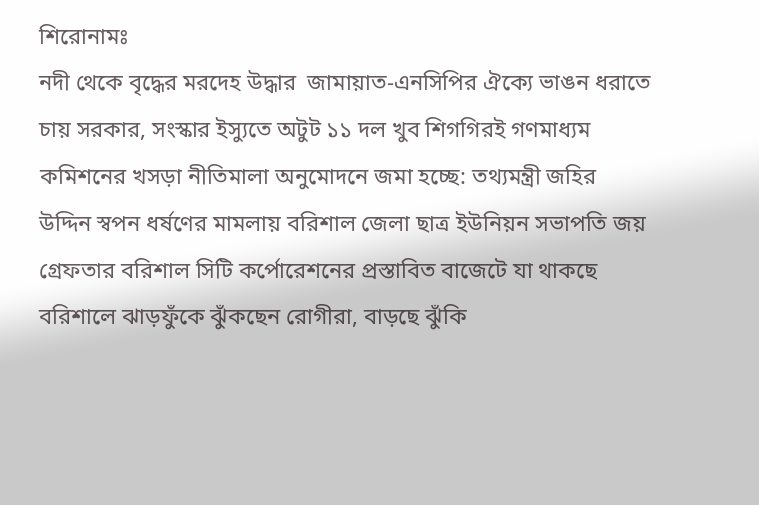শিরোনামঃ
নদী থেকে বৃদ্ধের মরদেহ উদ্ধার  জামায়াত-এনসিপির ঐক্যে ভাঙন ধরাতে চায় সরকার, সংস্কার ইস্যুতে অটুট ১১ দল খুব শিগগিরই গণমাধ্যম কমিশনের খসড়া নীতিমালা অনুমোদনে জমা হচ্ছে: তথ্যমন্ত্রী জহির উদ্দিন স্বপন ধর্ষণের মামলায় বরিশাল জেলা ছাত্র ইউনিয়ন সভাপতি জয় গ্রেফতার বরিশাল সিটি কর্পোরেশনের প্রস্তাবিত বাজেটে যা থাকছে বরিশালে ঝাড়ফুঁকে ঝুঁকছেন রোগীরা, বাড়ছে ঝুঁকি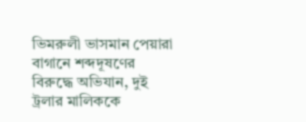ভিমরুলী ভাসমান পেয়ারা বাগানে শব্দদূষণের বিরুদ্ধে অভিযান, দুই ট্রলার মালিককে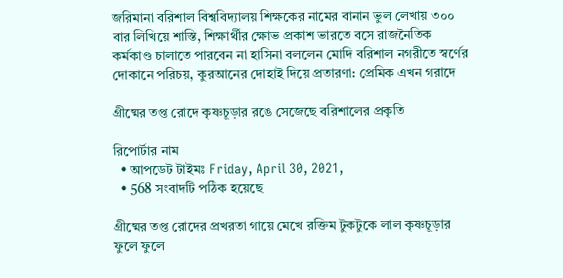জরিমানা বরিশাল বিশ্ববিদ্যালয় শিক্ষকের নামের বানান ভুল লেখায় ৩০০ বার লিখিয়ে শাস্তি, শিক্ষার্থীর ক্ষোভ প্রকাশ ভারতে বসে রাজনৈতিক কর্মকাণ্ড চালাতে পারবেন না হাসিনা বললেন মোদি বরিশাল নগরীতে স্বর্ণের দোকানে পরিচয়, কুরআনের দোহাই দিয়ে প্রতারণা: প্রেমিক এখন গরাদে

গ্রীষ্মের তপ্ত রোদে কৃষ্ণচূড়ার রঙে সেজেছে বরিশালের প্রকৃতি

রিপোর্টার নাম
  • আপডেট টাইমঃ Friday, April 30, 2021,
  • 568 সংবাদটি পঠিক হয়েছে

গ্রীষ্মের তপ্ত রোদের প্রখরতা গায়ে মেখে রক্তিম টুকটুকে লাল কৃষ্ণচূড়ার ফুলে ফুলে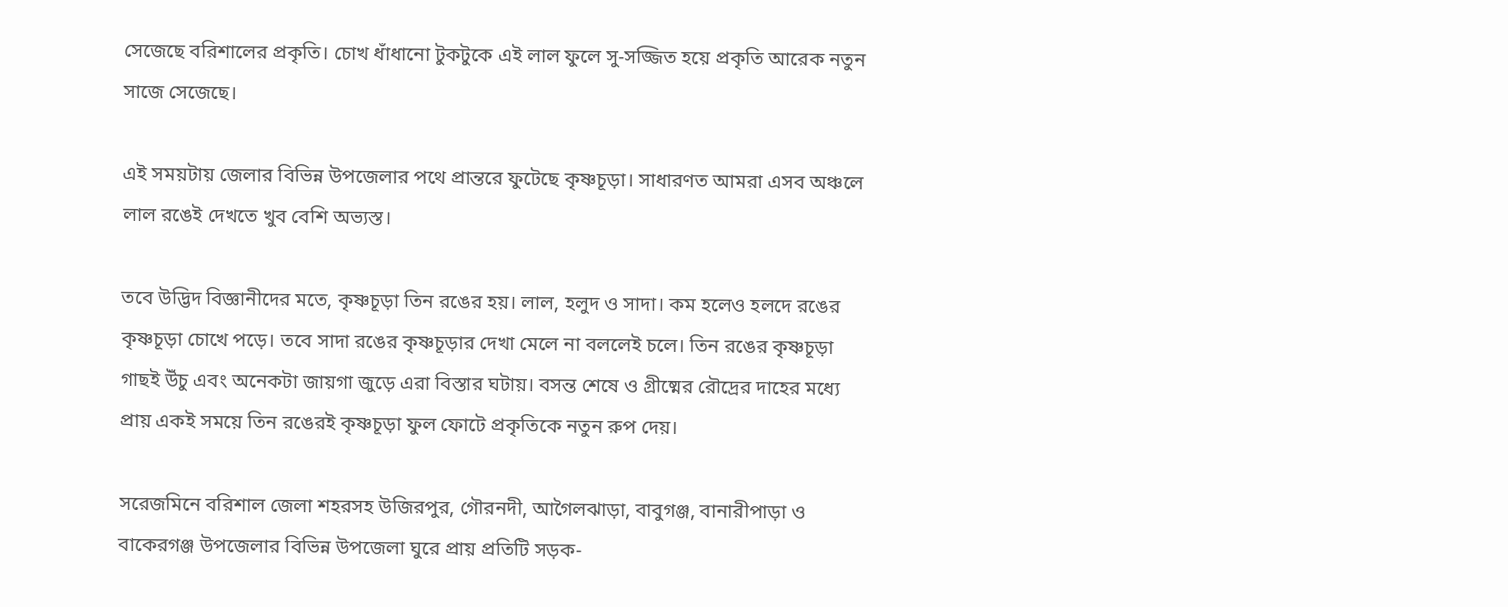সেজেছে বরিশালের প্রকৃতি। চোখ ধাঁধানো টুকটুকে এই লাল ফুলে সু-সজ্জিত হয়ে প্রকৃতি আরেক নতুন সাজে সেজেছে।

এই সময়টায় জেলার বিভিন্ন উপজেলার পথে প্রান্তরে ফুটেছে কৃষ্ণচূড়া। সাধারণত আমরা এসব অঞ্চলে লাল রঙেই দেখতে খুব বেশি অভ্যস্ত।

তবে উদ্ভিদ বিজ্ঞানীদের মতে, কৃষ্ণচূড়া তিন রঙের হয়। লাল, হলুদ ও সাদা। কম হলেও হলদে রঙের কৃষ্ণচূড়া চোখে পড়ে। তবে সাদা রঙের কৃষ্ণচূড়ার দেখা মেলে না বললেই চলে। তিন রঙের কৃষ্ণচূড়া গাছই উঁচু এবং অনেকটা জায়গা জুড়ে এরা বিস্তার ঘটায়। বসন্ত শেষে ও গ্রীষ্মের রৌদ্রের দাহের মধ্যে প্রায় একই সময়ে তিন রঙেরই কৃষ্ণচূড়া ফুল ফোটে প্রকৃতিকে নতুন রুপ দেয়।

সরেজমিনে বরিশাল জেলা শহরসহ উজিরপুর, গৌরনদী, আগৈলঝাড়া, বাবুগঞ্জ, বানারীপাড়া ও বাকেরগঞ্জ উপজেলার বিভিন্ন উপজেলা ঘুরে প্রায় প্রতিটি সড়ক-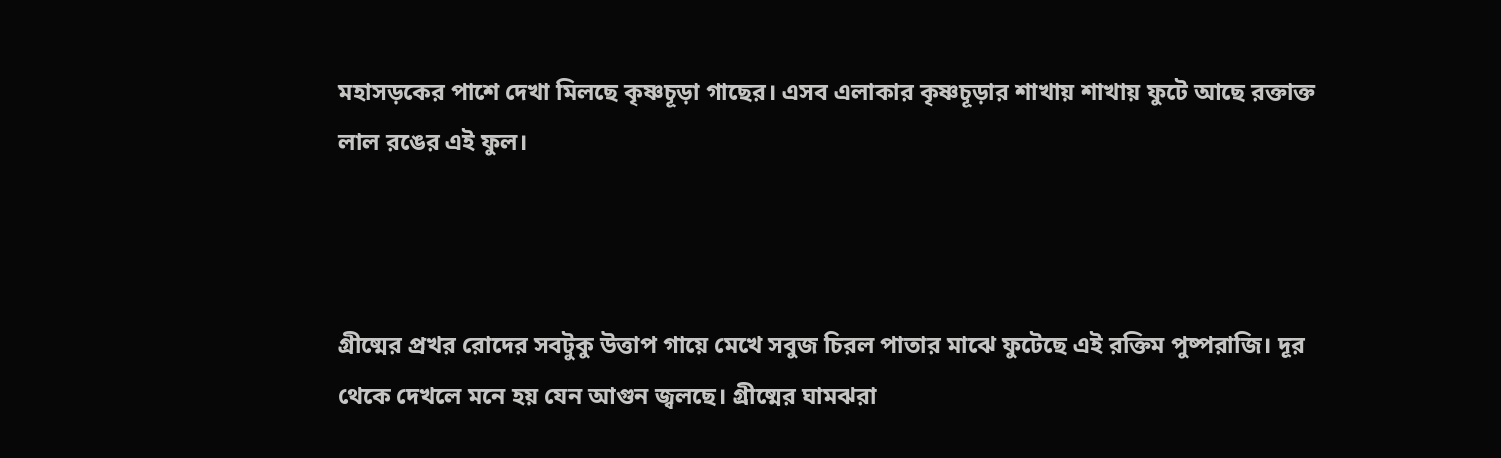মহাসড়কের পাশে দেখা মিলছে কৃষ্ণচূড়া গাছের। এসব এলাকার কৃষ্ণচূড়ার শাখায় শাখায় ফুটে আছে রক্তাক্ত লাল রঙের এই ফুল।



গ্রীষ্মের প্রখর রোদের সবটুকু উত্তাপ গায়ে মেখে সবুজ চিরল পাতার মাঝে ফুটেছে এই রক্তিম পুষ্পরাজি। দূর থেকে দেখলে মনে হয় যেন আগুন জ্বলছে। গ্রীষ্মের ঘামঝরা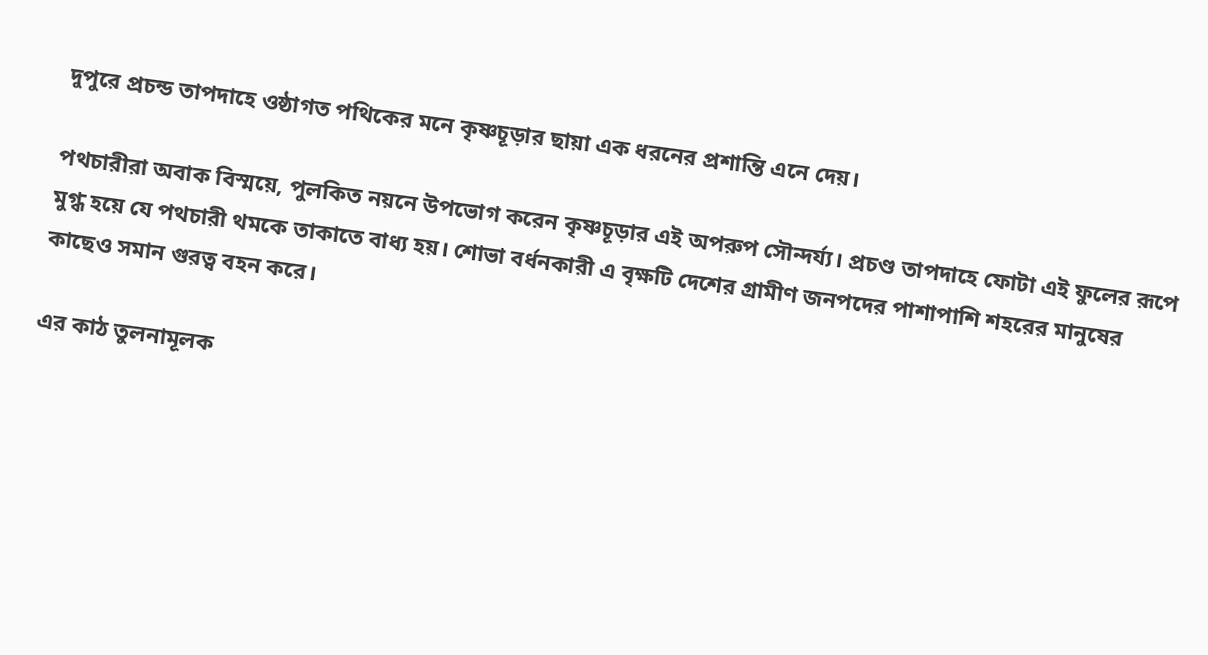দুপুরে প্রচন্ড তাপদাহে ওষ্ঠাগত পথিকের মনে কৃষ্ণচূড়ার ছায়া এক ধরনের প্রশান্তি এনে দেয়।

পথচারীরা অবাক বিস্ময়ে, পুলকিত নয়নে উপভোগ করেন কৃষ্ণচূড়ার এই অপরুপ সৌন্দর্য্য। প্রচণ্ড তাপদাহে ফোটা এই ফুলের রূপে মুগ্ধ হয়ে যে পথচারী থমকে তাকাতে বাধ্য হয়। শোভা বর্ধনকারী এ বৃক্ষটি দেশের গ্রামীণ জনপদের পাশাপাশি শহরের মানুষের কাছেও সমান গুরত্ব বহন করে।

এর কাঠ তুলনামূলক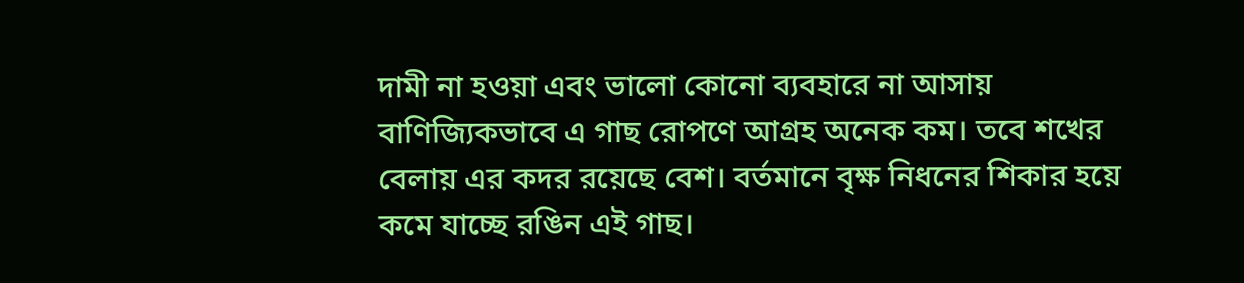দামী না হওয়া এবং ভালো কোনো ব্যবহারে না আসায় বাণিজ্যিকভাবে এ গাছ রোপণে আগ্রহ অনেক কম। তবে শখের বেলায় এর কদর রয়েছে বেশ। বর্তমানে বৃক্ষ নিধনের শিকার হয়ে কমে যাচ্ছে রঙিন এই গাছ।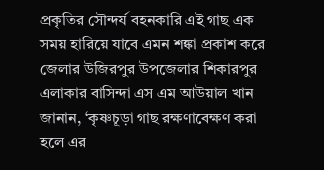প্রকৃতির সৌন্দর্য বহনকারি এই গাছ এক সময় হারিয়ে যাবে এমন শঙ্কা প্রকাশ করে জেলার উজিরপুর উপজেলার শিকারপুর এলাকার বাসিন্দা এস এম আউয়াল খান জানান, ‘কৃষ্ণচূড়া গাছ রক্ষণাবেক্ষণ করা হলে এর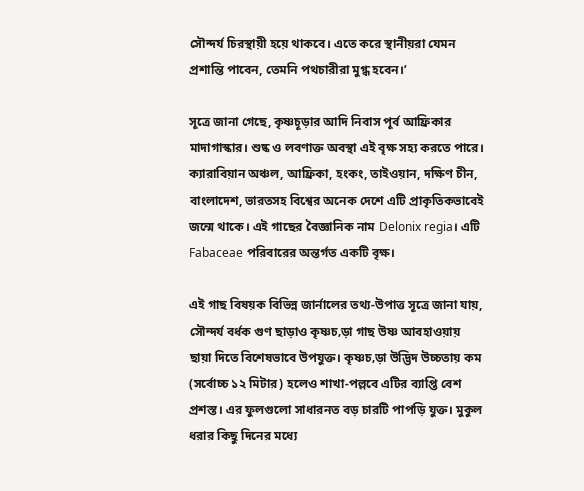সৌন্দর্য চিরস্থায়ী হয়ে থাকবে। এতে করে স্থানীয়রা যেমন প্রশান্তি পাবেন, তেমনি পথচারীরা মুগ্ধ হবেন।’

সূত্রে জানা গেছে, কৃষ্ণচূড়ার আদি নিবাস পূর্ব আফ্রিকার মাদাগাস্কার। শুষ্ক ও লবণাক্ত অবস্থা এই বৃক্ষ সহ্য করতে পারে। ক্যারাবিয়ান অঞ্চল, আফ্রিকা, হংকং, তাইওয়ান, দক্ষিণ চীন, বাংলাদেশ, ভারতসহ বিশ্বের অনেক দেশে এটি প্রাকৃতিকভাবেই জন্মে থাকে। এই গাছের বৈজ্ঞানিক নাম Delonix regia। এটি Fabaceae পরিবারের অন্তর্গত একটি বৃক্ষ।

এই গাছ বিষয়ক বিভিন্ন জার্নালের তথ্য-উপাত্ত সূত্রে জানা যায়, সৌন্দর্য বর্ধক গুণ ছাড়াও কৃষ্ণচ‚ড়া গাছ উষ্ণ আবহাওয়ায় ছায়া দিতে বিশেষভাবে উপযুক্ত। কৃষ্ণচ‚ড়া উদ্ভিদ উচ্চতায় কম (সর্বোচ্চ ১২ মিটার) হলেও শাখা-পল্লবে এটির ব্যাপ্তি বেশ প্রশস্ত। এর ফুলগুলো সাধারনত বড় চারটি পাপড়ি যুক্ত। মুকুল ধরার কিছু দিনের মধ্যে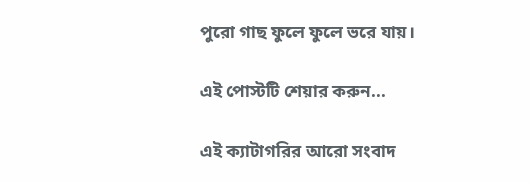পুরো গাছ ফুলে ফুলে ভরে যায়।

এই পোস্টটি শেয়ার করুন...

এই ক্যাটাগরির আরো সংবাদ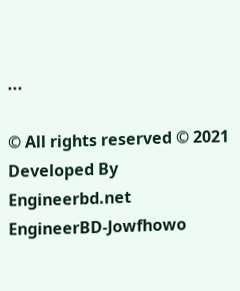...

© All rights reserved © 2021
Developed By Engineerbd.net
EngineerBD-Jowfhowo